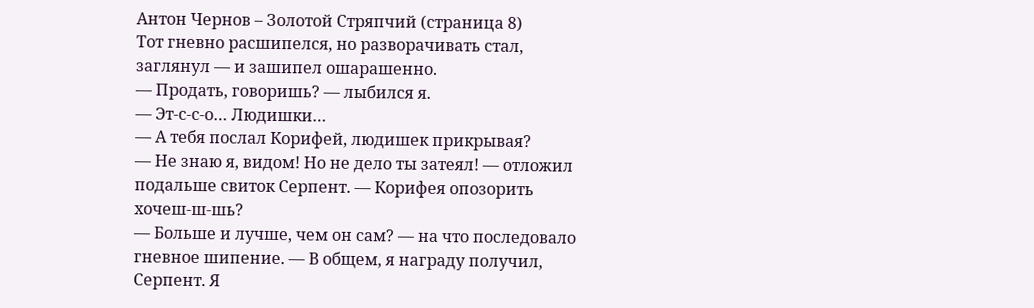Антон Чернов – Золотой Стряпчий (страница 8)
Тот гневно расшипелся, но разворачивать стал, заглянул — и зашипел ошарашенно.
— Продать, говоришь? — лыбился я.
— Эт-с-с-о… Людишки…
— А тебя послал Корифей, людишек прикрывая?
— Не знаю я, видом! Но не дело ты затеял! — отложил подальше свиток Серпент. — Корифея опозорить хочеш-ш-шь?
— Больше и лучше, чем он сам? — на что последовало гневное шипение. — В общем, я награду получил, Серпент. Я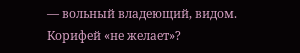— вольный владеющий, видом. Корифей «не желает»?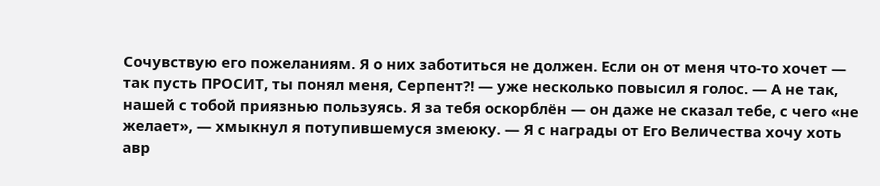Сочувствую его пожеланиям. Я о них заботиться не должен. Если он от меня что-то хочет — так пусть ПРОСИТ, ты понял меня, Серпент⁈ — уже несколько повысил я голос. — А не так, нашей с тобой приязнью пользуясь. Я за тебя оскорблён — он даже не сказал тебе, с чего «не желает», — хмыкнул я потупившемуся змеюку. — Я с награды от Его Величества хочу хоть авр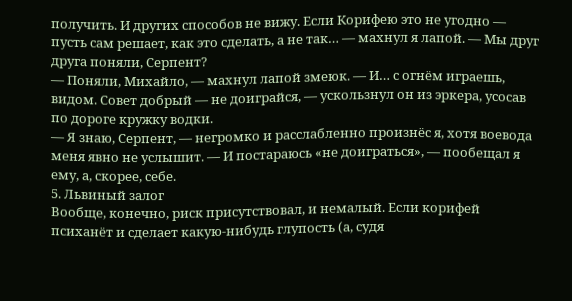получить. И других способов не вижу. Если Корифею это не угодно — пусть сам решает, как это сделать, а не так… — махнул я лапой. — Мы друг друга поняли, Серпент?
— Поняли, Михайло, — махнул лапой змеюк. — И… с огнём играешь, видом. Совет добрый — не доиграйся, — ускользнул он из эркера, усосав по дороге кружку водки.
— Я знаю, Серпент, — негромко и расслабленно произнёс я, хотя воевода меня явно не услышит. — И постараюсь «не доиграться», — пообещал я ему, а, скорее, себе.
5. Львиный залог
Вообще, конечно, риск присутствовал, и немалый. Если корифей психанёт и сделает какую-нибудь глупость (а, судя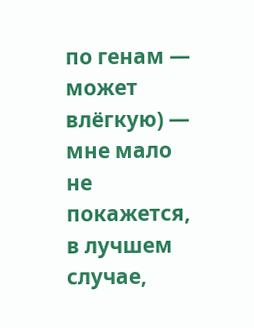по генам — может влёгкую) — мне мало не покажется, в лучшем случае,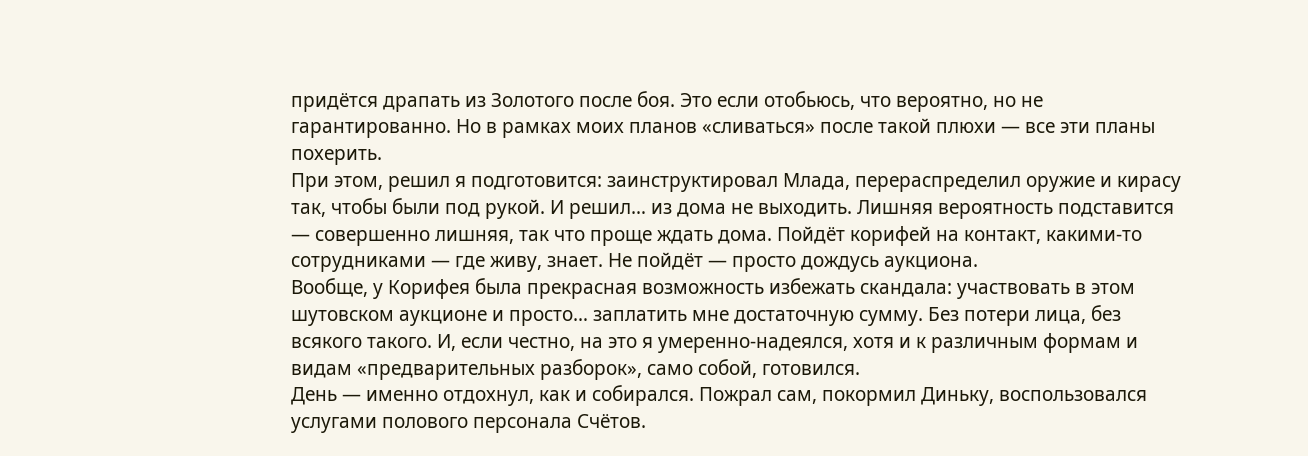придётся драпать из Золотого после боя. Это если отобьюсь, что вероятно, но не гарантированно. Но в рамках моих планов «сливаться» после такой плюхи — все эти планы похерить.
При этом, решил я подготовится: заинструктировал Млада, перераспределил оружие и кирасу так, чтобы были под рукой. И решил… из дома не выходить. Лишняя вероятность подставится — совершенно лишняя, так что проще ждать дома. Пойдёт корифей на контакт, какими-то сотрудниками — где живу, знает. Не пойдёт — просто дождусь аукциона.
Вообще, у Корифея была прекрасная возможность избежать скандала: участвовать в этом шутовском аукционе и просто… заплатить мне достаточную сумму. Без потери лица, без всякого такого. И, если честно, на это я умеренно-надеялся, хотя и к различным формам и видам «предварительных разборок», само собой, готовился.
День — именно отдохнул, как и собирался. Пожрал сам, покормил Диньку, воспользовался услугами полового персонала Счётов.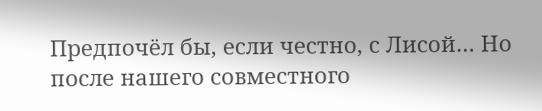Предпочёл бы, если честно, с Лисой… Но после нашего совместного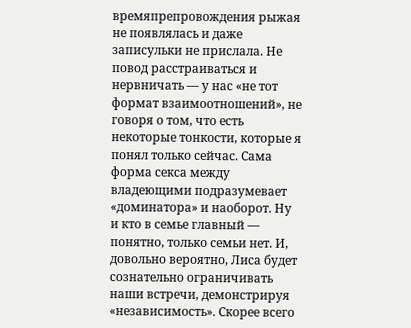времяпрепровождения рыжая не появлялась и даже записульки не прислала. Не повод расстраиваться и нервничать — у нас «не тот формат взаимоотношений», не говоря о том, что есть некоторые тонкости, которые я понял только сейчас. Сама форма секса между владеющими подразумевает «доминатора» и наоборот. Ну и кто в семье главный — понятно, только семьи нет. И, довольно вероятно, Лиса будет сознательно ограничивать наши встречи, демонстрируя «независимость». Скорее всего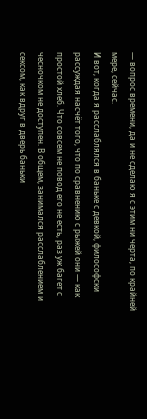— вопрос времени, да и не сделаю я с этим ни черта, по крайней мере, сейчас.
И вот, когда я расслаблялся в баньке с девкой, философски рассуждая насчёт того, что по сравнению с рыжей они — как простой хлеб. Что совсем не повод его не есть, раз уж багет с чесночком не доступен. В общем, занимался расслаблением и сексом, как вдруг в дверь баньки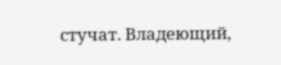стучат. Владеющий,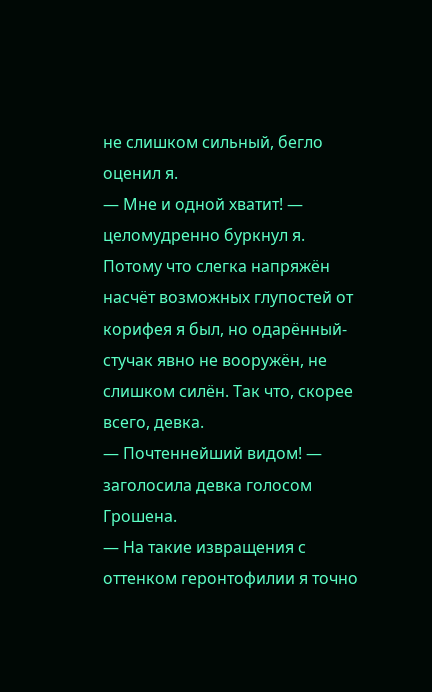не слишком сильный, бегло оценил я.
— Мне и одной хватит! — целомудренно буркнул я.
Потому что слегка напряжён насчёт возможных глупостей от корифея я был, но одарённый-стучак явно не вооружён, не слишком силён. Так что, скорее всего, девка.
— Почтеннейший видом! — заголосила девка голосом Грошена.
— На такие извращения с оттенком геронтофилии я точно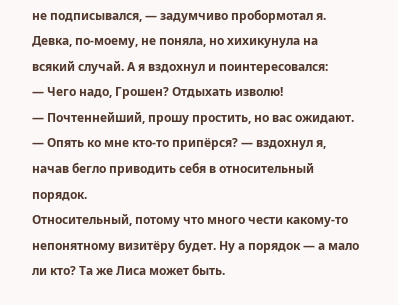не подписывался, — задумчиво пробормотал я.
Девка, по-моему, не поняла, но хихикунула на всякий случай. А я вздохнул и поинтересовался:
— Чего надо, Грошен? Отдыхать изволю!
— Почтеннейший, прошу простить, но вас ожидают.
— Опять ко мне кто-то припёрся? — вздохнул я, начав бегло приводить себя в относительный порядок.
Относительный, потому что много чести какому-то непонятному визитёру будет. Ну а порядок — а мало ли кто? Та же Лиса может быть.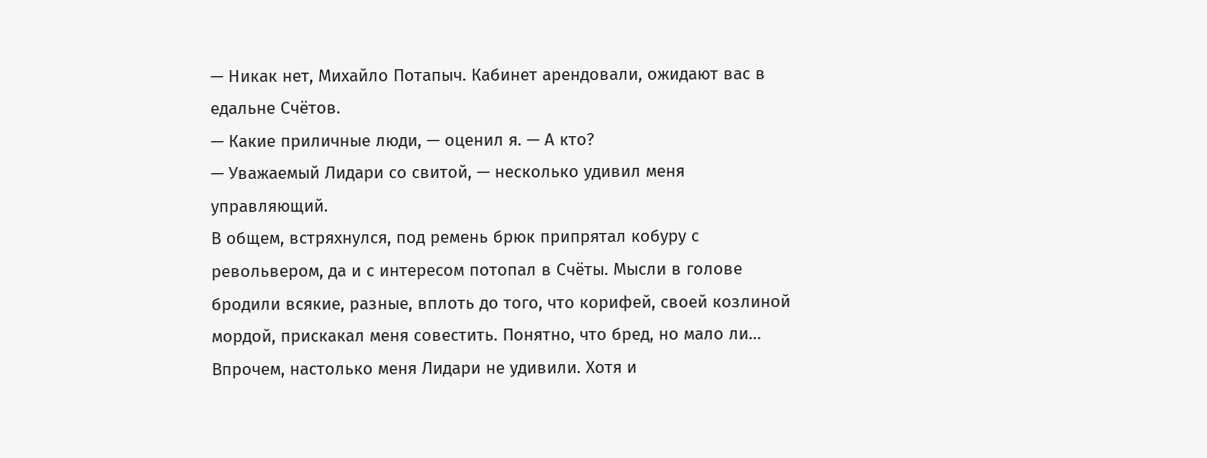— Никак нет, Михайло Потапыч. Кабинет арендовали, ожидают вас в едальне Счётов.
— Какие приличные люди, — оценил я. — А кто?
— Уважаемый Лидари со свитой, — несколько удивил меня управляющий.
В общем, встряхнулся, под ремень брюк припрятал кобуру с револьвером, да и с интересом потопал в Счёты. Мысли в голове бродили всякие, разные, вплоть до того, что корифей, своей козлиной мордой, прискакал меня совестить. Понятно, что бред, но мало ли…
Впрочем, настолько меня Лидари не удивили. Хотя и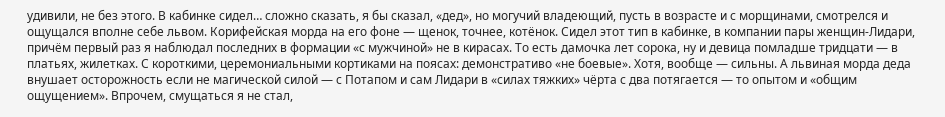удивили, не без этого. В кабинке сидел… сложно сказать, я бы сказал, «дед», но могучий владеющий, пусть в возрасте и с морщинами, смотрелся и ощущался вполне себе львом. Корифейская морда на его фоне — щенок, точнее, котёнок. Сидел этот тип в кабинке, в компании пары женщин-Лидари, причём первый раз я наблюдал последних в формации «с мужчиной» не в кирасах. То есть дамочка лет сорока, ну и девица помладше тридцати — в платьях, жилетках. С короткими, церемониальными кортиками на поясах: демонстративо «не боевые». Хотя, вообще — сильны. А львиная морда деда внушает осторожность если не магической силой — с Потапом и сам Лидари в «силах тяжких» чёрта с два потягается — то опытом и «общим ощущением». Впрочем, смущаться я не стал,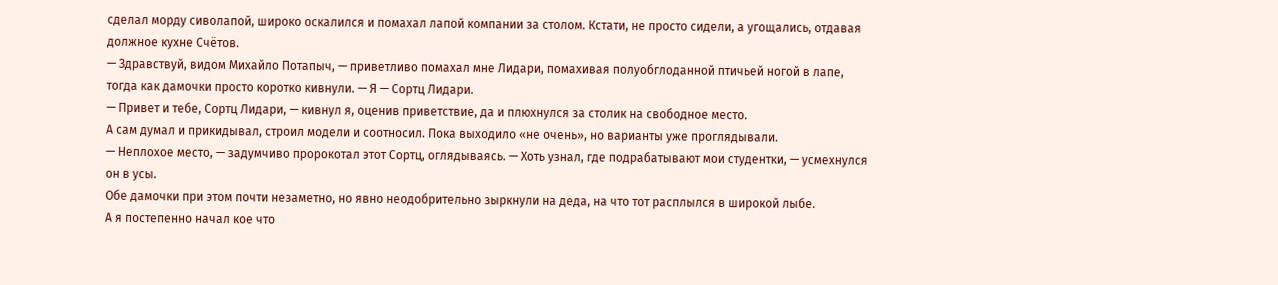сделал морду сиволапой, широко оскалился и помахал лапой компании за столом. Кстати, не просто сидели, а угощались, отдавая должное кухне Счётов.
— Здравствуй, видом Михайло Потапыч, — приветливо помахал мне Лидари, помахивая полуобглоданной птичьей ногой в лапе, тогда как дамочки просто коротко кивнули. — Я — Сортц Лидари.
— Привет и тебе, Сортц Лидари, — кивнул я, оценив приветствие, да и плюхнулся за столик на свободное место.
А сам думал и прикидывал, строил модели и соотносил. Пока выходило «не очень», но варианты уже проглядывали.
— Неплохое место, — задумчиво пророкотал этот Сортц, оглядываясь. — Хоть узнал, где подрабатывают мои студентки, — усмехнулся он в усы.
Обе дамочки при этом почти незаметно, но явно неодобрительно зыркнули на деда, на что тот расплылся в широкой лыбе.
А я постепенно начал кое что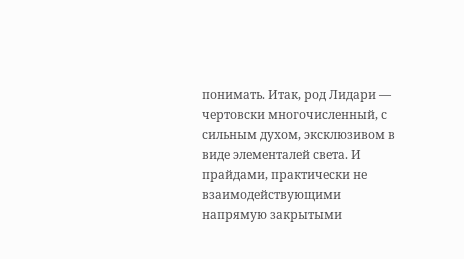понимать. Итак, род Лидари — чертовски многочисленный, с сильным духом, эксклюзивом в виде элементалей света. И прайдами, практически не взаимодействующими напрямую закрытыми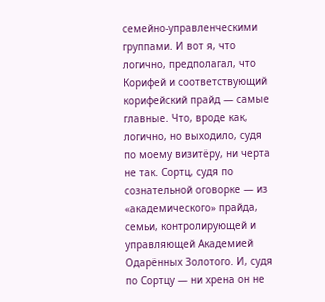семейно-управленческими группами. И вот я, что логично, предполагал, что Корифей и соответствующий корифейский прайд — самые главные. Что, вроде как, логично, но выходило, судя по моему визитёру, ни черта не так. Сортц, судя по сознательной оговорке — из «академического» прайда, семьи, контролирующей и управляющей Академией Одарённых Золотого. И, судя по Сортцу — ни хрена он не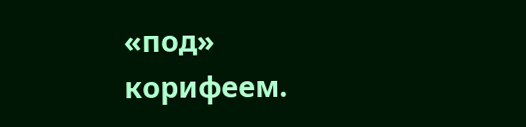«под» корифеем.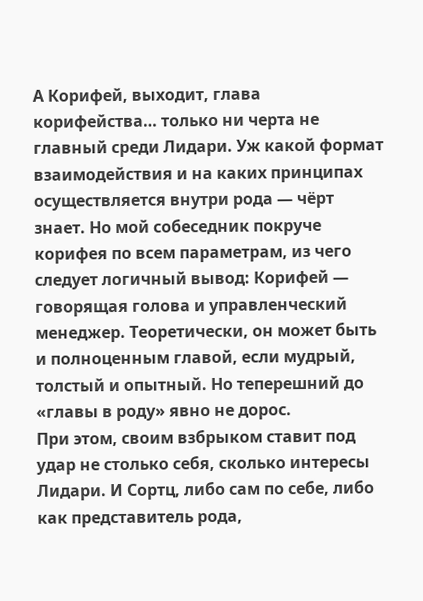А Корифей, выходит, глава корифейства… только ни черта не главный среди Лидари. Уж какой формат взаимодействия и на каких принципах осуществляется внутри рода — чёрт знает. Но мой собеседник покруче корифея по всем параметрам, из чего следует логичный вывод: Корифей — говорящая голова и управленческий менеджер. Теоретически, он может быть и полноценным главой, если мудрый, толстый и опытный. Но теперешний до «главы в роду» явно не дорос.
При этом, своим взбрыком ставит под удар не столько себя, сколько интересы Лидари. И Сортц, либо сам по себе, либо как представитель рода,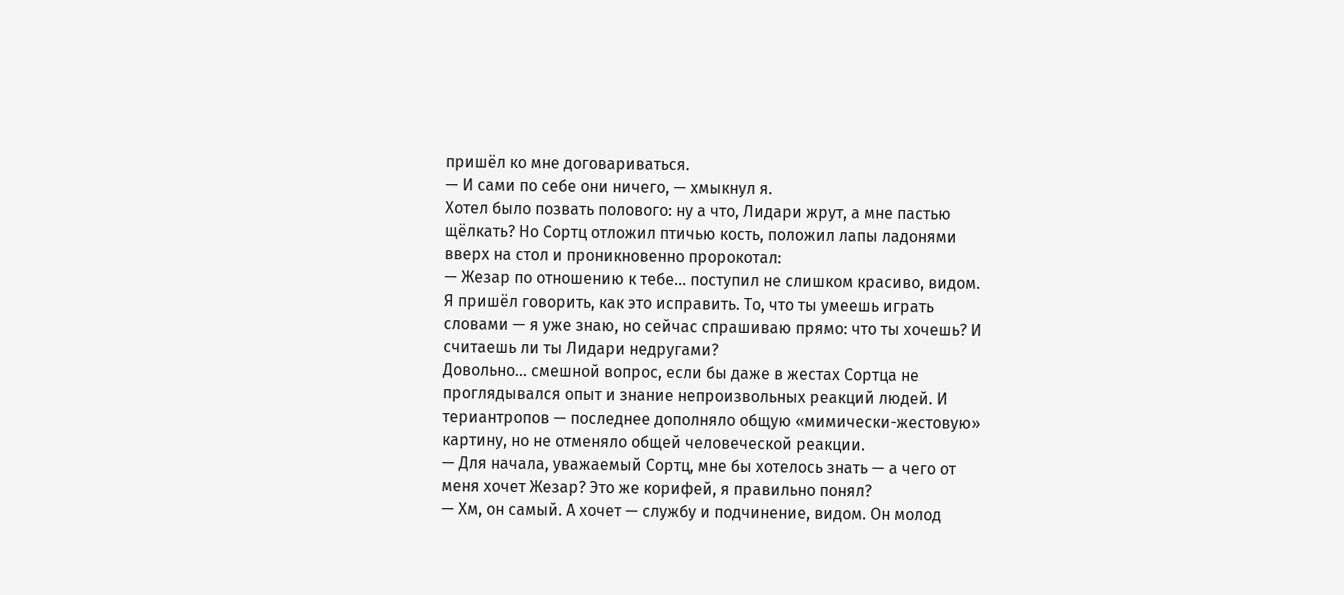пришёл ко мне договариваться.
— И сами по себе они ничего, — хмыкнул я.
Хотел было позвать полового: ну а что, Лидари жрут, а мне пастью щёлкать? Но Сортц отложил птичью кость, положил лапы ладонями вверх на стол и проникновенно пророкотал:
— Жезар по отношению к тебе… поступил не слишком красиво, видом. Я пришёл говорить, как это исправить. То, что ты умеешь играть словами — я уже знаю, но сейчас спрашиваю прямо: что ты хочешь? И считаешь ли ты Лидари недругами?
Довольно… смешной вопрос, если бы даже в жестах Сортца не проглядывался опыт и знание непроизвольных реакций людей. И териантропов — последнее дополняло общую «мимически-жестовую» картину, но не отменяло общей человеческой реакции.
— Для начала, уважаемый Сортц, мне бы хотелось знать — а чего от меня хочет Жезар? Это же корифей, я правильно понял?
— Хм, он самый. А хочет — службу и подчинение, видом. Он молод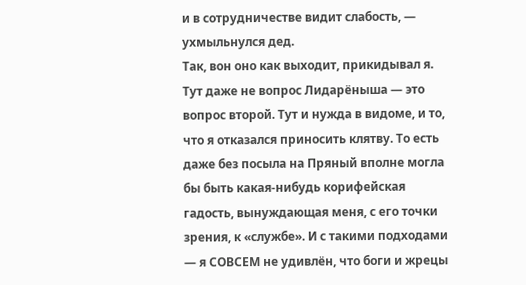и в сотрудничестве видит слабость, — ухмыльнулся дед.
Так, вон оно как выходит, прикидывал я. Тут даже не вопрос Лидарёныша — это вопрос второй. Тут и нужда в видоме, и то, что я отказался приносить клятву. То есть даже без посыла на Пряный вполне могла бы быть какая-нибудь корифейская гадость, вынуждающая меня, с его точки зрения, к «службе». И с такими подходами — я СОВСЕМ не удивлён, что боги и жрецы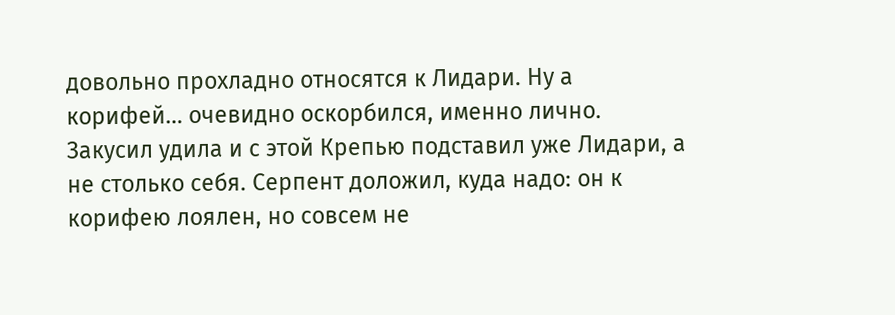довольно прохладно относятся к Лидари. Ну а корифей… очевидно оскорбился, именно лично. Закусил удила и с этой Крепью подставил уже Лидари, а не столько себя. Серпент доложил, куда надо: он к корифею лоялен, но совсем не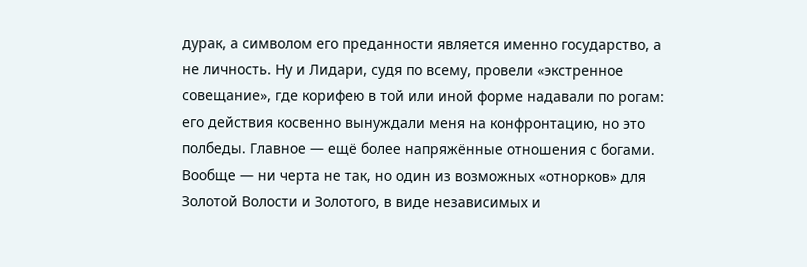дурак, а символом его преданности является именно государство, а не личность. Ну и Лидари, судя по всему, провели «экстренное совещание», где корифею в той или иной форме надавали по рогам: его действия косвенно вынуждали меня на конфронтацию, но это полбеды. Главное — ещё более напряжённые отношения с богами. Вообще — ни черта не так, но один из возможных «отнорков» для Золотой Волости и Золотого, в виде независимых и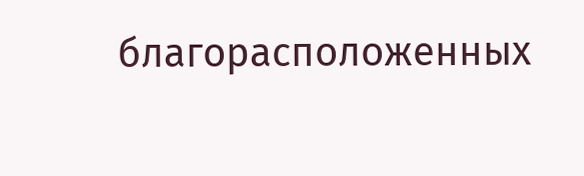благорасположенных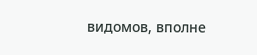видомов, вполне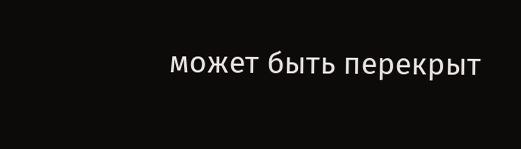может быть перекрыт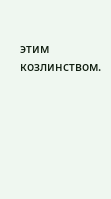этим козлинством.